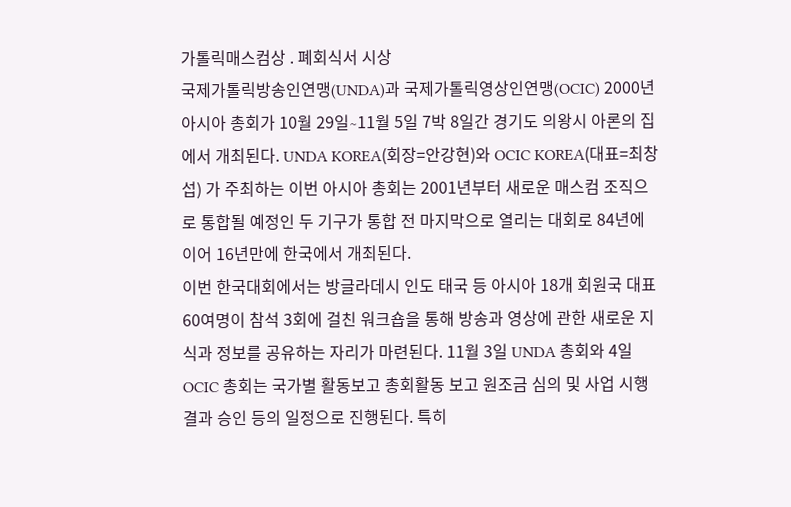가톨릭매스컴상 . 폐회식서 시상
국제가톨릭방송인연맹(UNDA)과 국제가톨릭영상인연맹(OCIC) 2000년 아시아 총회가 10월 29일∼11월 5일 7박 8일간 경기도 의왕시 아론의 집에서 개최된다. UNDA KOREA(회장=안강현)와 OCIC KOREA(대표=최창섭) 가 주최하는 이번 아시아 총회는 2001년부터 새로운 매스컴 조직으로 통합될 예정인 두 기구가 통합 전 마지막으로 열리는 대회로 84년에 이어 16년만에 한국에서 개최된다.
이번 한국대회에서는 방글라데시 인도 태국 등 아시아 18개 회원국 대표 60여명이 참석 3회에 걸친 워크숍을 통해 방송과 영상에 관한 새로운 지식과 정보를 공유하는 자리가 마련된다. 11월 3일 UNDA 총회와 4일 OCIC 총회는 국가별 활동보고 총회활동 보고 원조금 심의 및 사업 시행결과 승인 등의 일정으로 진행된다. 특히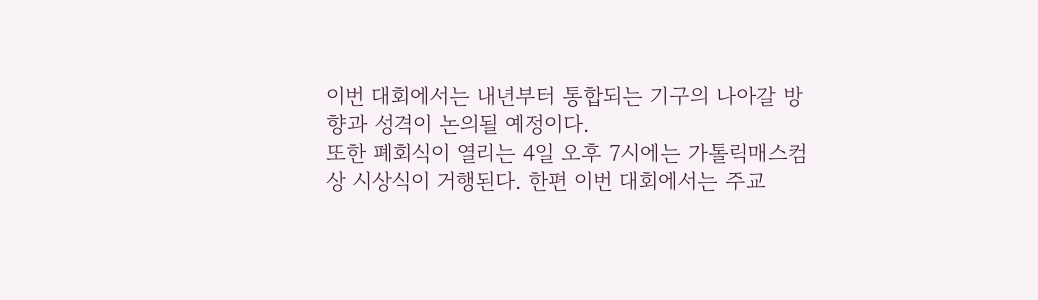이번 대회에서는 내년부터 통합되는 기구의 나아갈 방향과 성격이 논의될 예정이다.
또한 폐회식이 열리는 4일 오후 7시에는 가톨릭매스컴상 시상식이 거행된다. 한편 이번 대회에서는 주교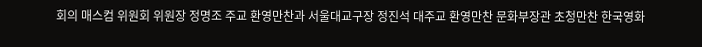회의 매스컴 위원회 위원장 정명조 주교 환영만찬과 서울대교구장 정진석 대주교 환영만찬 문화부장관 초청만찬 한국영화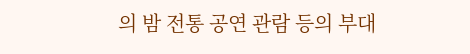의 밤 전통 공연 관람 등의 부대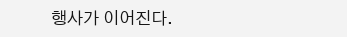행사가 이어진다.